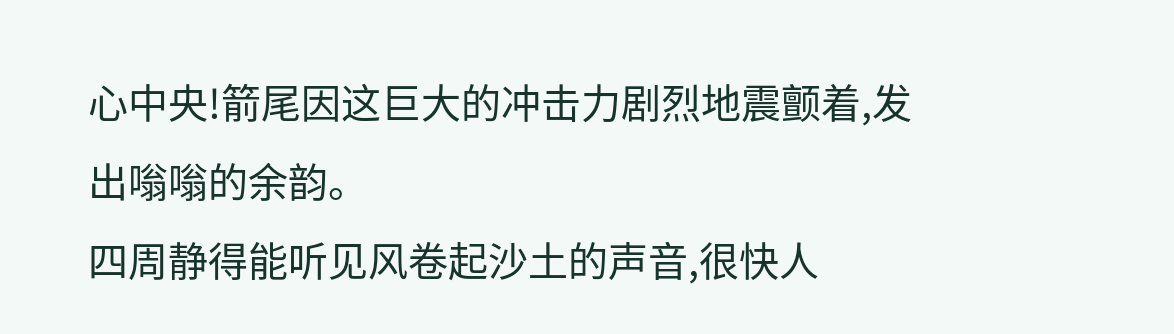心中央!箭尾因这巨大的冲击力剧烈地震颤着,发出嗡嗡的余韵。
四周静得能听见风卷起沙土的声音,很快人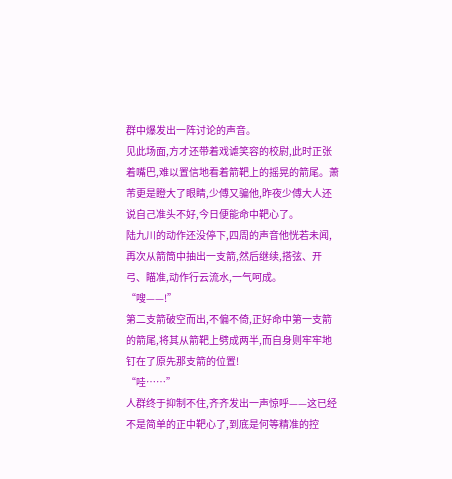群中爆发出一阵讨论的声音。
见此场面,方才还带着戏谑笑容的校尉,此时正张着嘴巴,难以置信地看着箭靶上的摇晃的箭尾。萧芾更是瞪大了眼睛,少傅又骗他,昨夜少傅大人还说自己准头不好,今日便能命中靶心了。
陆九川的动作还没停下,四周的声音他恍若未闻,再次从箭筒中抽出一支箭,然后继续,搭弦、开弓、瞄准,动作行云流水,一气呵成。
“嗖——!”
第二支箭破空而出,不偏不倚,正好命中第一支箭的箭尾,将其从箭靶上劈成两半,而自身则牢牢地钉在了原先那支箭的位置!
“哇……”
人群终于抑制不住,齐齐发出一声惊呼——这已经不是简单的正中靶心了,到底是何等精准的控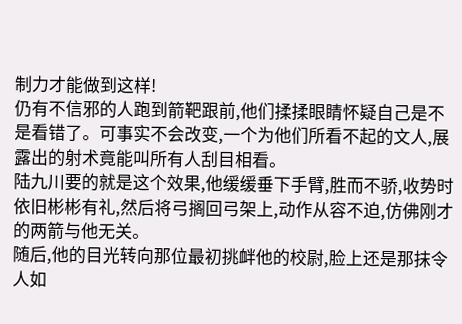制力才能做到这样!
仍有不信邪的人跑到箭靶跟前,他们揉揉眼睛怀疑自己是不是看错了。可事实不会改变,一个为他们所看不起的文人,展露出的射术竟能叫所有人刮目相看。
陆九川要的就是这个效果,他缓缓垂下手臂,胜而不骄,收势时依旧彬彬有礼,然后将弓搁回弓架上,动作从容不迫,仿佛刚才的两箭与他无关。
随后,他的目光转向那位最初挑衅他的校尉,脸上还是那抹令人如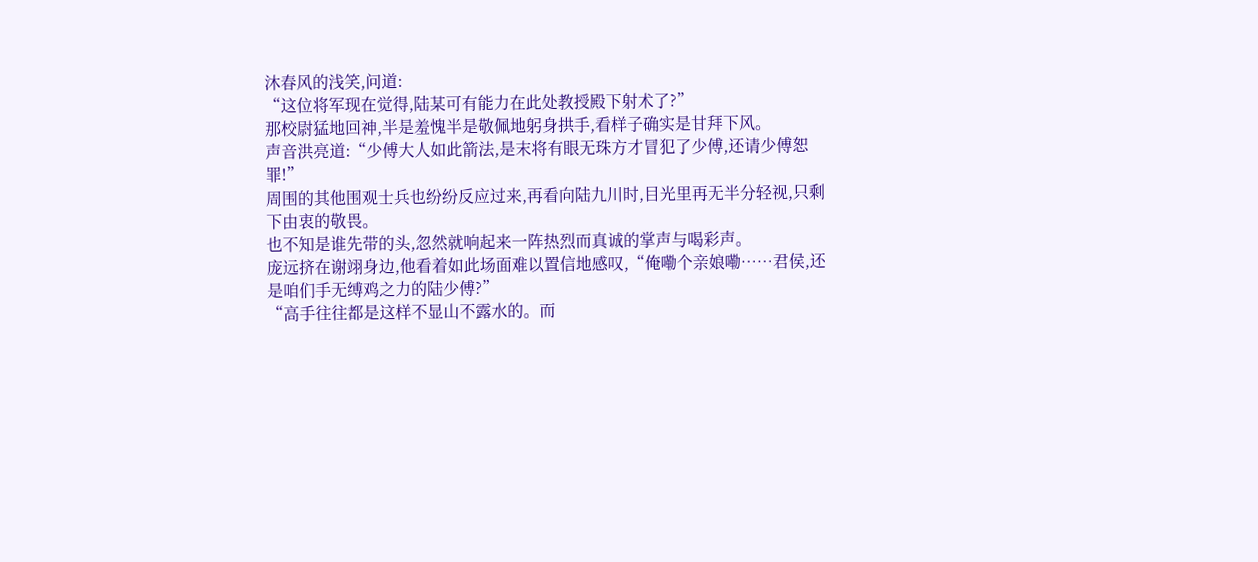沐春风的浅笑,问道:
“这位将军现在觉得,陆某可有能力在此处教授殿下射术了?”
那校尉猛地回神,半是羞愧半是敬佩地躬身拱手,看样子确实是甘拜下风。
声音洪亮道:“少傅大人如此箭法,是末将有眼无珠方才冒犯了少傅,还请少傅恕罪!”
周围的其他围观士兵也纷纷反应过来,再看向陆九川时,目光里再无半分轻视,只剩下由衷的敬畏。
也不知是谁先带的头,忽然就响起来一阵热烈而真诚的掌声与喝彩声。
庞远挤在谢翊身边,他看着如此场面难以置信地感叹,“俺嘞个亲娘嘞……君侯,还是咱们手无缚鸡之力的陆少傅?”
“高手往往都是这样不显山不露水的。而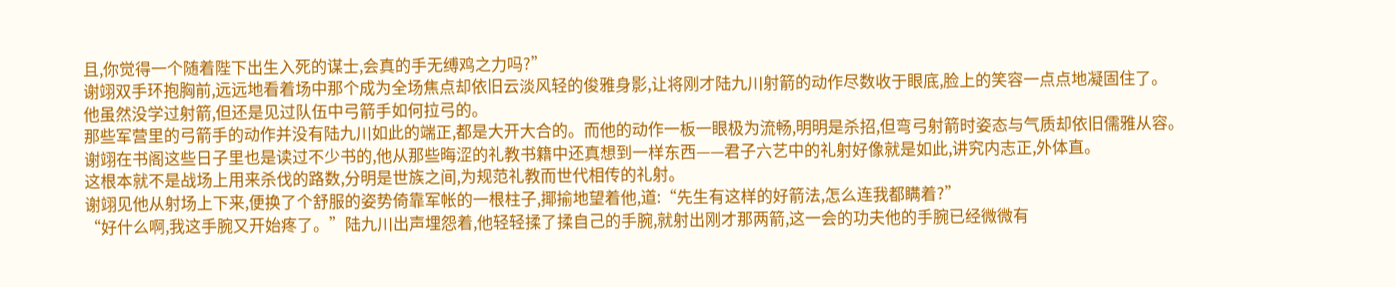且,你觉得一个随着陛下出生入死的谋士,会真的手无缚鸡之力吗?”
谢翊双手环抱胸前,远远地看着场中那个成为全场焦点却依旧云淡风轻的俊雅身影,让将刚才陆九川射箭的动作尽数收于眼底,脸上的笑容一点点地凝固住了。
他虽然没学过射箭,但还是见过队伍中弓箭手如何拉弓的。
那些军营里的弓箭手的动作并没有陆九川如此的端正,都是大开大合的。而他的动作一板一眼极为流畅,明明是杀招,但弯弓射箭时姿态与气质却依旧儒雅从容。
谢翊在书阁这些日子里也是读过不少书的,他从那些晦涩的礼教书籍中还真想到一样东西——君子六艺中的礼射好像就是如此,讲究内志正,外体直。
这根本就不是战场上用来杀伐的路数,分明是世族之间,为规范礼教而世代相传的礼射。
谢翊见他从射场上下来,便换了个舒服的姿势倚靠军帐的一根柱子,揶揄地望着他,道:“先生有这样的好箭法,怎么连我都瞒着?”
“好什么啊,我这手腕又开始疼了。”陆九川出声埋怨着,他轻轻揉了揉自己的手腕,就射出刚才那两箭,这一会的功夫他的手腕已经微微有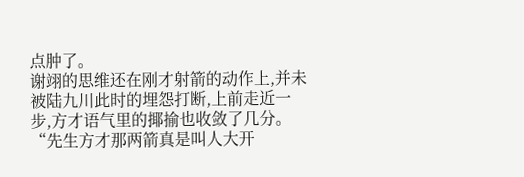点肿了。
谢翊的思维还在刚才射箭的动作上,并未被陆九川此时的埋怨打断,上前走近一步,方才语气里的揶揄也收敛了几分。
“先生方才那两箭真是叫人大开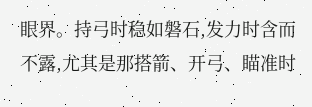眼界。持弓时稳如磐石,发力时含而不露,尤其是那搭箭、开弓、瞄准时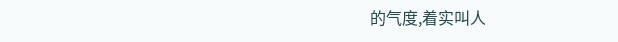的气度,着实叫人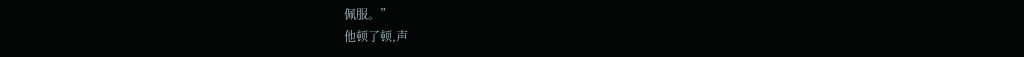佩服。”
他顿了顿,声